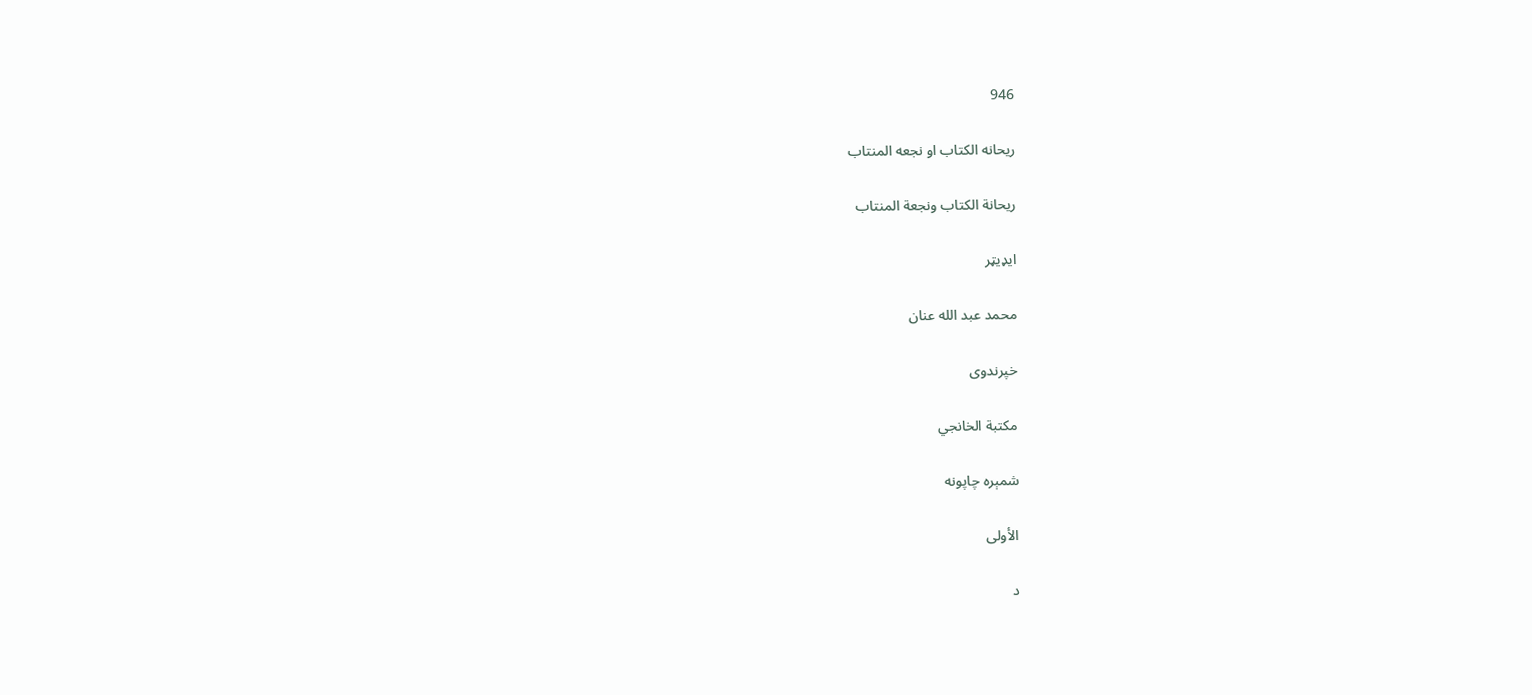946

ریحانه الکتاب او نجعه المنتاب

ريحانة الكتاب ونجعة المنتاب

ایډیټر

محمد عبد الله عنان

خپرندوی

مكتبة الخانجي

شمېره چاپونه

الأولى

د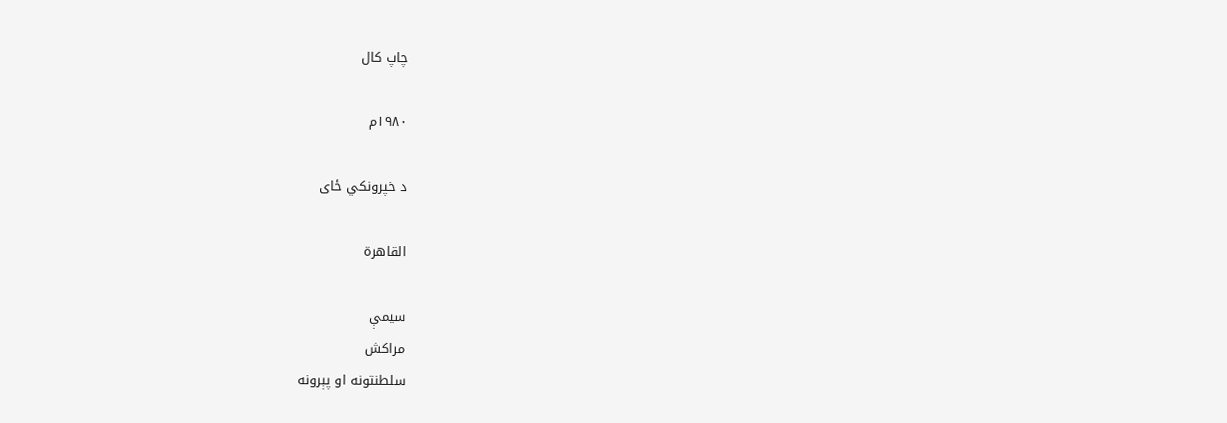چاپ کال

١٩٨٠م

د خپرونکي ځای

القاهرة

سیمې
مراکش
سلطنتونه او پېرونه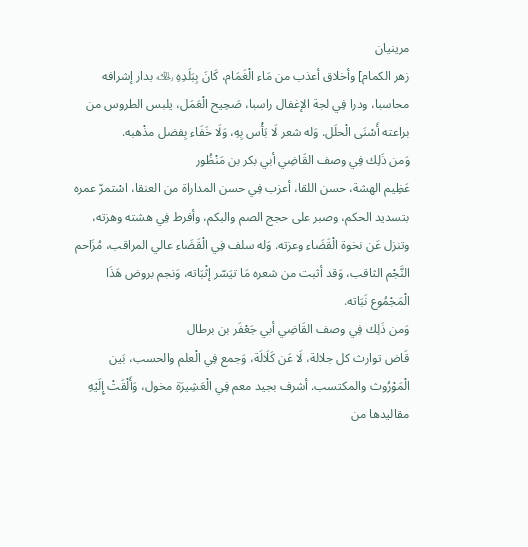مرينيان
زهر الكمام] وأخلاق أعذب من مَاء الْغَمَام، كَانَ بِبَلَدِهِ ﵀ بدار إشرافه محاسبا، ودرا فِي لجة الإغفال راسبا، صَحِيح الْعَمَل، يلبس الطروس من براعته أَسْنَى الْحلَل. وَله شعر لَا بَأْس بِهِ، وَلَا خَفَاء بِفضل مذْهبه.
وَمن ذَلِك فِي وصف القَاضِي أبي بكر بن مَنْظُور
عَظِيم الهشة، حسن اللقا، أعزب فِي حسن المداراة من العنقا، اسْتمرّ عمره بتسديد الحكم، وصبر على حجج الصم والبكم، وأفرط فِي هشته وهزته، وتنزل عَن نخوة الْقَضَاء وعزته. وَله سلف فِي الْقَضَاء عالي المراقب، مُزَاحم النَّجْم الثاقب، وَقد أثبت من شعره مَا تيَسّر إثْبَاته، وَنجم بروض هَذَا الْمَجْمُوع نَبَاته.
وَمن ذَلِك فِي وصف القَاضِي أبي جَعْفَر بن برطال
قَاض توارث كل جلالة، لَا عَن كَلَالَة، وَجمع فِي الْعلم والحسب، بَين الْمَوْرُوث والمكتسب. أشرف بجيد معم فِي الْعَشِيرَة مخول، وَأَلْقَتْ إِلَيْهِ مقاليدها من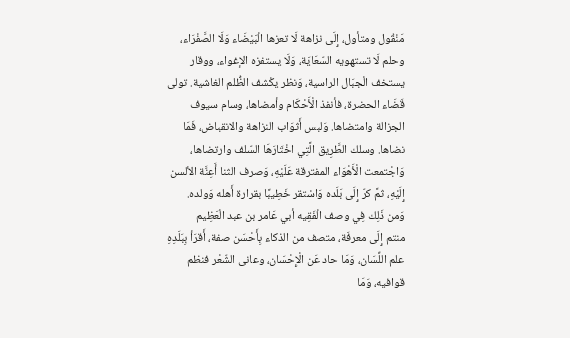مَنْقُول ومتأول، إِلَى نزاهة لَا تعزها الْبَيْضَاء وَلَا الصَّفْرَاء، وحلم لَا تستهويه السّعَايَة، وَلَا يستفزه الإغواء، ووقار يستخف الْجبَال الراسية، وَنظر يكْشف الظُّلم الغاشية. تولى قَضَاء الحضرة، فأنفذ الْأَحْكَام وأمضاها، وسام سيوف الجزالة وامتضاها. وَلبس أَثوَاب النزاهة والانقباض، فَمَا نضاها. وسلك الطَّرِيق الَّتِي اخْتَارَهَا السّلف وارتضاها، وَاجْتمعت الْأَهْوَاء المفترقة عَلَيْهِ، وَصرف الثنا أَعِنَّة الألسن إِلَيْهِ، ثمَّ كرّ إِلَى بَلَده وَاسْتقر خَطِيبًا بقرارة أَهله وَولده.
وَمن ذَلِك فِي وصف الْفَقِيه أبي عَامر بن عبد الْعَظِيم
منتم إِلَى معرفَة، متصف من الذكاء بِأَحْسَن صفة، أَقرَأ بِبَلَدِهِ علم اللِّسَان، وَمَا حاد عَن الْإِحْسَان، وعانى الشّعْر فنظم قوافيه، وَمَا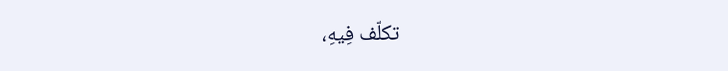تكلّف فِيهِ،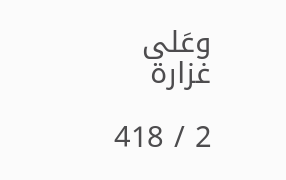وعَلى غزارة

2 / 418